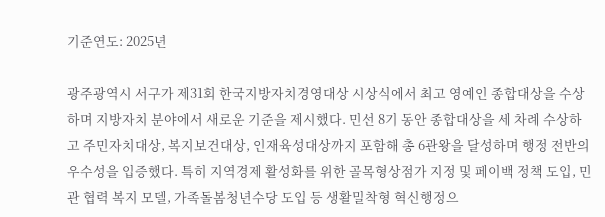기준연도: 2025년

광주광역시 서구가 제31회 한국지방자치경영대상 시상식에서 최고 영예인 종합대상을 수상하며 지방자치 분야에서 새로운 기준을 제시했다. 민선 8기 동안 종합대상을 세 차례 수상하고 주민자치대상, 복지보건대상, 인재육성대상까지 포함해 총 6관왕을 달성하며 행정 전반의 우수성을 입증했다. 특히 지역경제 활성화를 위한 골목형상점가 지정 및 페이백 정책 도입, 민관 협력 복지 모델, 가족돌봄청년수당 도입 등 생활밀착형 혁신행정으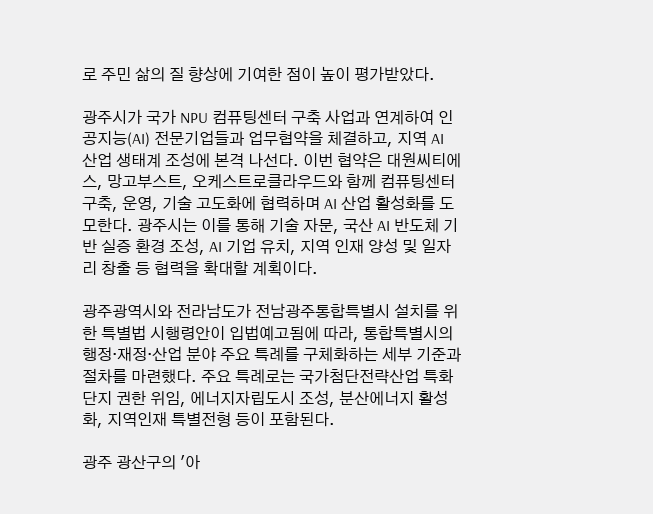로 주민 삶의 질 향상에 기여한 점이 높이 평가받았다.

광주시가 국가 NPU 컴퓨팅센터 구축 사업과 연계하여 인공지능(AI) 전문기업들과 업무협약을 체결하고, 지역 AI 산업 생태계 조성에 본격 나선다. 이번 협약은 대원씨티에스, 망고부스트, 오케스트로클라우드와 함께 컴퓨팅센터 구축, 운영, 기술 고도화에 협력하며 AI 산업 활성화를 도모한다. 광주시는 이를 통해 기술 자문, 국산 AI 반도체 기반 실증 환경 조성, AI 기업 유치, 지역 인재 양성 및 일자리 창출 등 협력을 확대할 계획이다.

광주광역시와 전라남도가 전남광주통합특별시 설치를 위한 특별법 시행령안이 입법예고됨에 따라, 통합특별시의 행정·재정·산업 분야 주요 특례를 구체화하는 세부 기준과 절차를 마련했다. 주요 특례로는 국가첨단전략산업 특화단지 권한 위임, 에너지자립도시 조성, 분산에너지 활성화, 지역인재 특별전형 등이 포함된다.

광주 광산구의 '아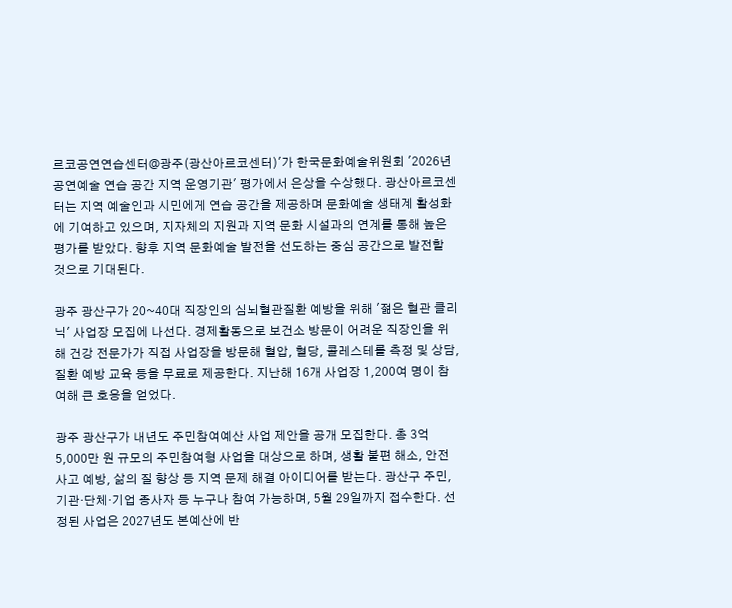르코공연연습센터@광주(광산아르코센터)'가 한국문화예술위원회 '2026년 공연예술 연습 공간 지역 운영기관' 평가에서 은상을 수상했다. 광산아르코센터는 지역 예술인과 시민에게 연습 공간을 제공하며 문화예술 생태계 활성화에 기여하고 있으며, 지자체의 지원과 지역 문화 시설과의 연계를 통해 높은 평가를 받았다. 향후 지역 문화예술 발전을 선도하는 중심 공간으로 발전할 것으로 기대된다.

광주 광산구가 20~40대 직장인의 심뇌혈관질환 예방을 위해 '젊은 혈관 클리닉' 사업장 모집에 나선다. 경제활동으로 보건소 방문이 어려운 직장인을 위해 건강 전문가가 직접 사업장을 방문해 혈압, 혈당, 콜레스테롤 측정 및 상담, 질환 예방 교육 등을 무료로 제공한다. 지난해 16개 사업장 1,200여 명이 참여해 큰 호응을 얻었다.

광주 광산구가 내년도 주민참여예산 사업 제안을 공개 모집한다. 총 3억 5,000만 원 규모의 주민참여형 사업을 대상으로 하며, 생활 불편 해소, 안전사고 예방, 삶의 질 향상 등 지역 문제 해결 아이디어를 받는다. 광산구 주민, 기관·단체·기업 종사자 등 누구나 참여 가능하며, 5월 29일까지 접수한다. 선정된 사업은 2027년도 본예산에 반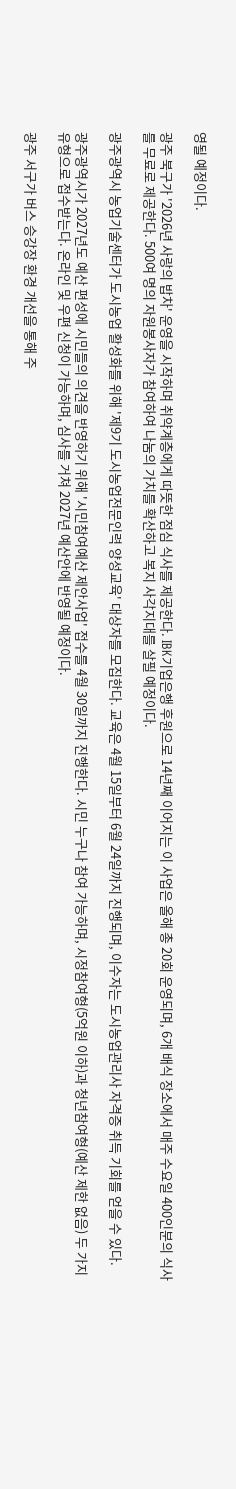영될 예정이다.

광주 북구가 '2026년 사랑의 밥차' 운영을 시작하며 취약계층에게 따뜻한 점심 식사를 제공한다. IBK기업은행 후원으로 14년째 이어지는 이 사업은 올해 총 20회 운영되며, 6개 배식 장소에서 매주 수요일 400인분의 식사를 무료로 제공한다. 500여 명의 자원봉사자가 참여하여 나눔의 가치를 확산하고 복지 사각지대를 살필 예정이다.

광주광역시 농업기술센터가 도시농업 활성화를 위해 '제9기 도시농업전문인력 양성교육' 대상자를 모집한다. 교육은 4월 15일부터 6월 24일까지 진행되며, 이수자는 도시농업관리사 자격증 취득 기회를 얻을 수 있다.

광주광역시가 2027년도 예산 편성에 시민들의 의견을 반영하기 위해 '시민참여예산 제안사업' 접수를 4월 30일까지 진행한다. 시민 누구나 참여 가능하며, 시정참여형(5억원 이하)과 청년참여형(예산 제한 없음) 두 가지 유형으로 접수받는다. 온라인 및 우편 신청이 가능하며, 심사를 거쳐 2027년 예산안에 반영될 예정이다.

광주 서구가 버스 승강장 환경 개선을 통해 주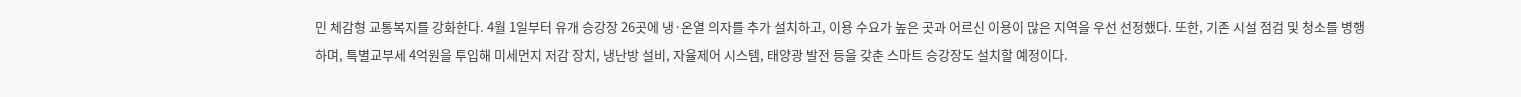민 체감형 교통복지를 강화한다. 4월 1일부터 유개 승강장 26곳에 냉·온열 의자를 추가 설치하고, 이용 수요가 높은 곳과 어르신 이용이 많은 지역을 우선 선정했다. 또한, 기존 시설 점검 및 청소를 병행하며, 특별교부세 4억원을 투입해 미세먼지 저감 장치, 냉난방 설비, 자율제어 시스템, 태양광 발전 등을 갖춘 스마트 승강장도 설치할 예정이다.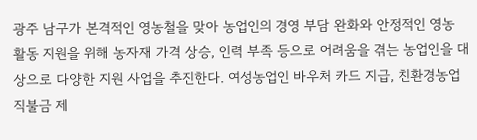광주 남구가 본격적인 영농철을 맞아 농업인의 경영 부담 완화와 안정적인 영농 활동 지원을 위해 농자재 가격 상승, 인력 부족 등으로 어려움을 겪는 농업인을 대상으로 다양한 지원 사업을 추진한다. 여성농업인 바우처 카드 지급, 친환경농업 직불금 제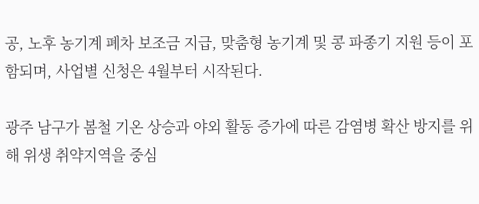공, 노후 농기계 폐차 보조금 지급, 맞춤형 농기계 및 콩 파종기 지원 등이 포함되며, 사업별 신청은 4월부터 시작된다.

광주 남구가 봄철 기온 상승과 야외 활동 증가에 따른 감염병 확산 방지를 위해 위생 취약지역을 중심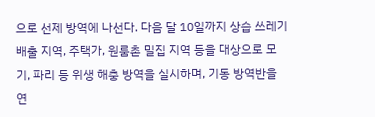으로 선제 방역에 나선다. 다음 달 10일까지 상습 쓰레기 배출 지역, 주택가, 원룸촌 밀집 지역 등을 대상으로 모기, 파리 등 위생 해충 방역을 실시하며, 기동 방역반을 연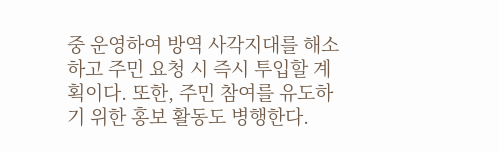중 운영하여 방역 사각지대를 해소하고 주민 요청 시 즉시 투입할 계획이다. 또한, 주민 참여를 유도하기 위한 홍보 활동도 병행한다.